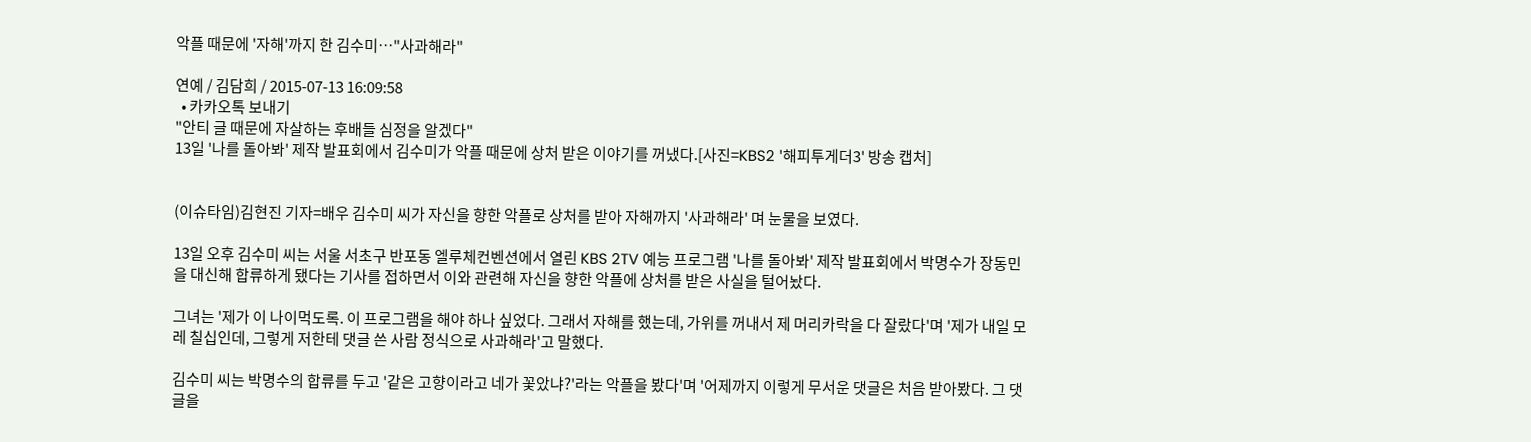악플 때문에 '자해'까지 한 김수미…"사과해라"

연예 / 김담희 / 2015-07-13 16:09:58
  • 카카오톡 보내기
"안티 글 때문에 자살하는 후배들 심정을 알겠다"
13일 '나를 돌아봐' 제작 발표회에서 김수미가 악플 때문에 상처 받은 이야기를 꺼냈다.[사진=KBS2 '해피투게더3' 방송 캡처]


(이슈타임)김현진 기자=배우 김수미 씨가 자신을 향한 악플로 상처를 받아 자해까지 '사과해라' 며 눈물을 보였다.

13일 오후 김수미 씨는 서울 서초구 반포동 엘루체컨벤션에서 열린 KBS 2TV 예능 프로그램 '나를 돌아봐' 제작 발표회에서 박명수가 장동민을 대신해 합류하게 됐다는 기사를 접하면서 이와 관련해 자신을 향한 악플에 상처를 받은 사실을 털어놨다.

그녀는 '제가 이 나이먹도록. 이 프로그램을 해야 하나 싶었다. 그래서 자해를 했는데, 가위를 꺼내서 제 머리카락을 다 잘랐다'며 '제가 내일 모레 칠십인데, 그렇게 저한테 댓글 쓴 사람 정식으로 사과해라'고 말했다.

김수미 씨는 박명수의 합류를 두고 '같은 고향이라고 네가 꽃았냐?'라는 악플을 봤다'며 '어제까지 이렇게 무서운 댓글은 처음 받아봤다. 그 댓글을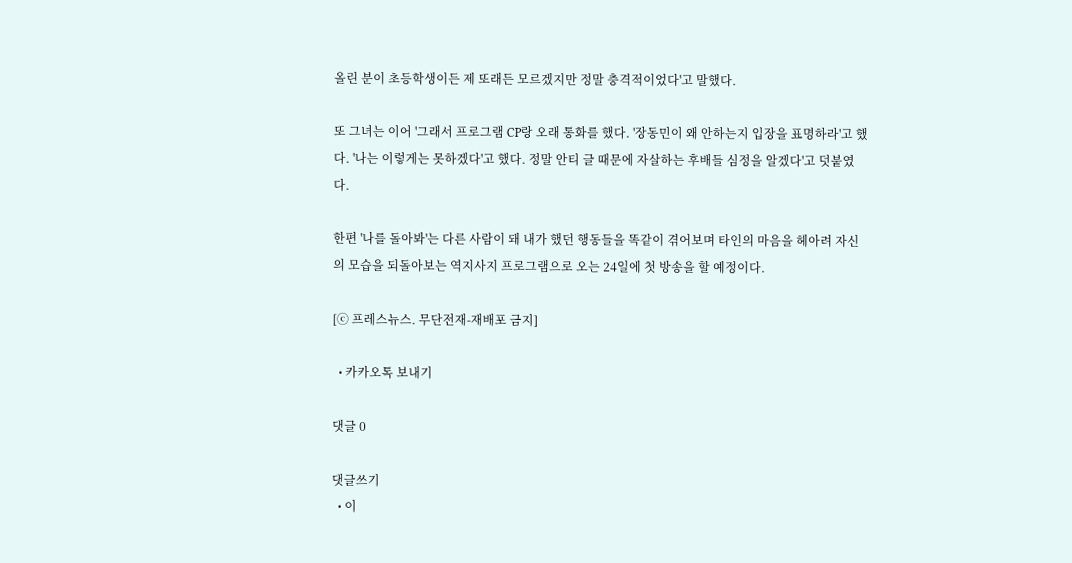올린 분이 초등학생이든 제 또래든 모르겠지만 정말 충격적이었다'고 말했다.

또 그녀는 이어 '그래서 프로그램 CP랑 오래 통화를 했다. '장동민이 왜 안하는지 입장을 표명하라'고 했다. '나는 이렇게는 못하겠다'고 했다. 정말 안티 글 때문에 자살하는 후배들 심정을 알겠다'고 덧붙였다.

한편 '나를 돌아봐'는 다른 사람이 돼 내가 했던 행동들을 똑같이 겪어보며 타인의 마음을 헤아려 자신의 모습을 되돌아보는 역지사지 프로그램으로 오는 24일에 첫 방송을 할 예정이다.

[ⓒ 프레스뉴스. 무단전재-재배포 금지]

  • 카카오톡 보내기

댓글 0

댓글쓰기
  • 이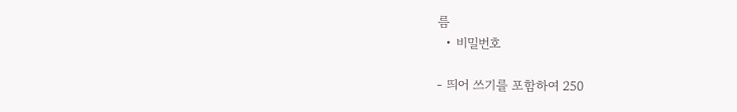름
  • 비밀번호

- 띄어 쓰기를 포함하여 250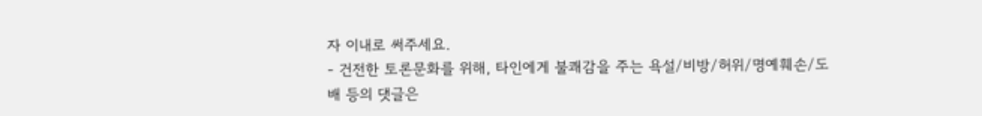자 이내로 써주세요.
- 건전한 토론문화를 위해, 타인에게 불쾌감을 주는 욕설/비방/허위/명예훼손/도배 등의 댓글은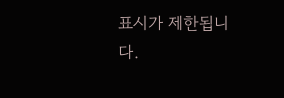표시가 제한됩니다.